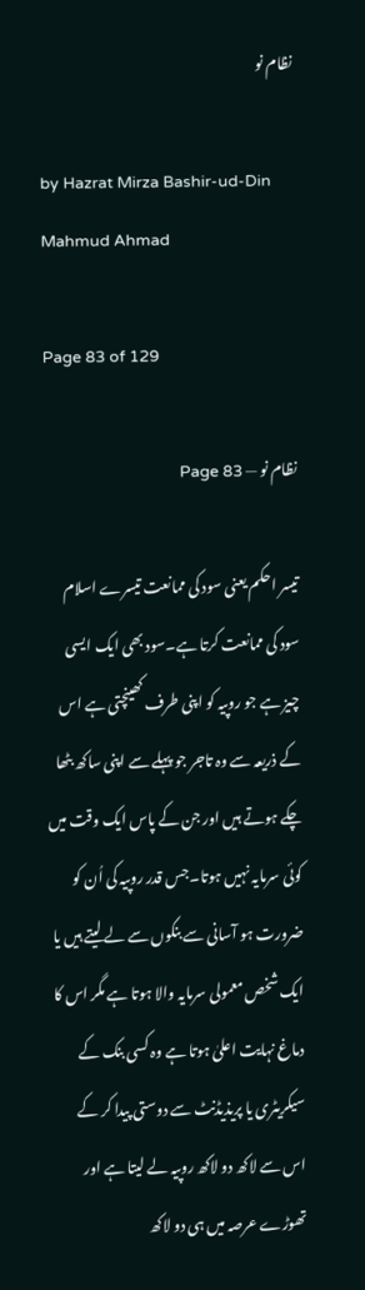نظام نو

by Hazrat Mirza Bashir-ud-Din Mahmud Ahmad

Page 83 of 129

نظام نو — Page 83

تیسر احکم یعنی سود کی ممانعت تیسرے اسلام سود کی ممانعت کرتا ہے۔سود بھی ایک ایسی چیز ہے جو روپیہ کو اپنی طرف کھینچتی ہے اس کے ذریعہ سے وہ تاجر جو پہلے سے اپنی ساکھ بٹھا چکے ہوتے ہیں اور جن کے پاس ایک وقت میں کوئی سرمایہ نہیں ہوتا۔جس قدر روپیہ کی اُن کو ضرورت ہو آسانی سے بنکوں سے لے لیتے ہیں یا ایک شخص معمولی سرمایہ والا ہوتا ہے مگر اس کا دماغ نہایت اعلیٰ ہوتا ہے وہ کسی بنک کے سیکریٹری یا پریذیڈنٹ سے دوستی پیدا کر کے اس سے لاکھ دو لاکھ روپیہ لے لیتا ہے اور تھوڑے عرصہ میں ہی دو لاکھ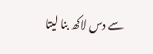سے دس لاکھ بنا لیتا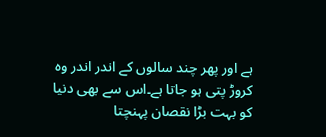ہے اور پھر چند سالوں کے اندر اندر وہ کروڑ پتی ہو جاتا ہے۔اس سے بھی دنیا کو بہت بڑا نقصان پہنچتا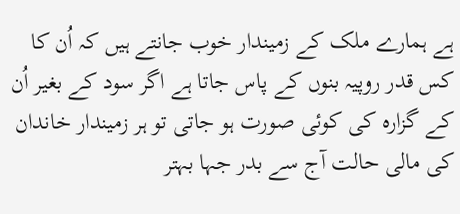ہے ہمارے ملک کے زمیندار خوب جانتے ہیں کہ اُن کا کس قدر روپیہ بنوں کے پاس جاتا ہے اگر سود کے بغیر اُن کے گزارہ کی کوئی صورت ہو جاتی تو ہر زمیندار خاندان کی مالی حالت آج سے بدر جہا بہتر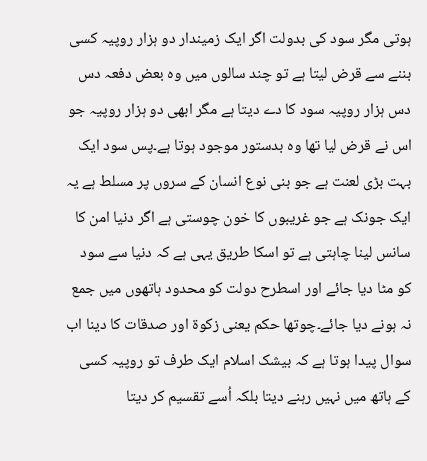ہوتی مگر سود کی بدولت اگر ایک زمیندار دو ہزار روپیہ کسی بننے سے قرض لیتا ہے تو چند سالوں میں وہ بعض دفعہ دس دس ہزار روپیہ سود کا دے دیتا ہے مگر ابھی دو ہزار روپیہ جو اس نے قرض لیا تھا وہ بدستور موجود ہوتا ہے۔پس سود ایک بہت بڑی لعنت ہے جو بنی نوع انسان کے سروں پر مسلط ہے یہ ایک جونک ہے جو غریبوں کا خون چوستی ہے اگر دنیا امن کا سانس لینا چاہتی ہے تو اسکا طریق یہی ہے کہ دنیا سے سود کو مٹا دیا جائے اور اسطرح دولت کو محدود ہاتھوں میں جمع نہ ہونے دیا جائے۔چوتھا حکم یعنی زکوۃ اور صدقات کا دینا اب سوال پیدا ہوتا ہے کہ بیشک اسلام ایک طرف تو روپیہ کسی کے ہاتھ میں نہیں رہنے دیتا بلکہ اُسے تقسیم کر دیتا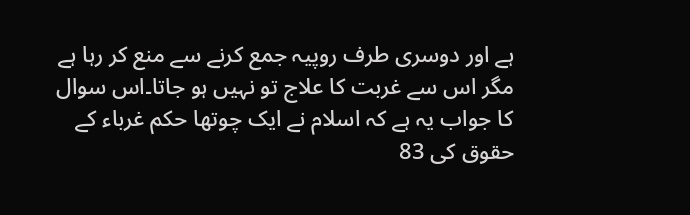ہے اور دوسری طرف روپیہ جمع کرنے سے منع کر رہا ہے مگر اس سے غربت کا علاج تو نہیں ہو جاتا۔اس سوال کا جواب یہ ہے کہ اسلام نے ایک چوتھا حکم غرباء کے حقوق کی 83